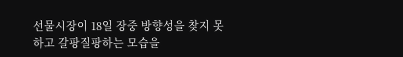선물시장이 18일 장중 방향성을 찾지 못하고 갈팡질팡하는 모습을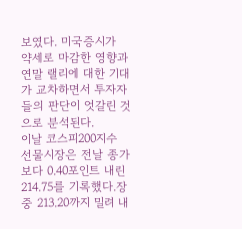보였다. 미국증시가 약세로 마감한 영향과 연말 랠리에 대한 기대가 교차하면서 투자자들의 판단이 엇갈린 것으로 분석된다.
이날 코스피200지수 선물시장은 전날 종가보다 0.40포인트 내린 214.75를 기록했다.장중 213.20까지 밀려 내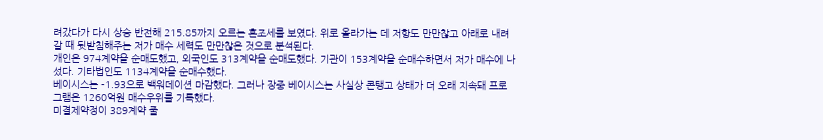려갔다가 다시 상승 반전해 215.85까지 오르는 혼조세를 보였다. 위로 올라가는 데 저항도 만만찮고 아래로 내려갈 때 뒷받침해주는 저가 매수 세력도 만만찮은 것으로 분석된다.
개인은 974계약을 순매도했고, 외국인도 313계약을 순매도했다. 기관이 153계약을 순매수하면서 저가 매수에 나섰다. 기타법인도 1134계약을 순매수했다.
베이시스는 -1.93으로 백워데이션 마감했다. 그러나 장중 베이시스는 사실상 콘탱고 상태가 더 오래 지속돼 프로그램은 1260억원 매수우위를 기록했다.
미결제약정이 389계약 줄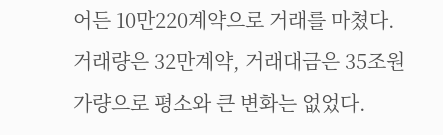어든 10만220계약으로 거래를 마쳤다. 거래량은 32만계약, 거래대금은 35조원 가량으로 평소와 큰 변화는 없었다.